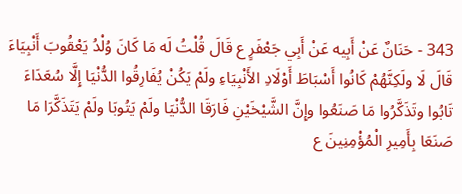343 - حَنَانٌ عَنْ أَبِيه عَنْ أَبِي جَعْفَرٍ ع قَالَ قُلْتُ لَه مَا كَانَ وُلْدُ يَعْقُوبَ أَنْبِيَاءَ قَالَ لَا ولَكِنَّهُمْ كَانُوا أَسْبَاطَ أَوْلَادِ الأَنْبِيَاءِ ولَمْ يَكُنْ يُفَارِقُوا الدُّنْيَا إِلَّا سُعَدَاءَ تَابُوا وتَذَكَّرُوا مَا صَنَعُوا وإِنَّ الشَّيْخَيْنِ فَارَقَا الدُّنْيَا ولَمْ يَتُوبَا ولَمْ يَتَذَكَّرَا مَا صَنَعَا بِأَمِيرِ الْمُؤْمِنِينَ ع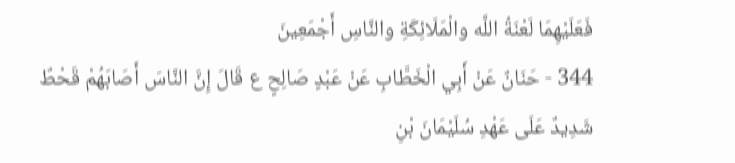فَعَلَيْهِمَا لَعْنَةُ اللَّه والْمَلَائِكَةِ والنَّاسِ أَجْمَعِينَ
344 - حَنَانٌ عَنْ أَبِي الْخَطَّابِ عَنْ عَبْدٍ صَالِحٍ ع قَالَ إِنَّ النَّاسَ أَصَابَهُمْ قَحْطٌ شَدِيدٌ عَلَى عَهْدِ سُلَيْمَانَ بْنِ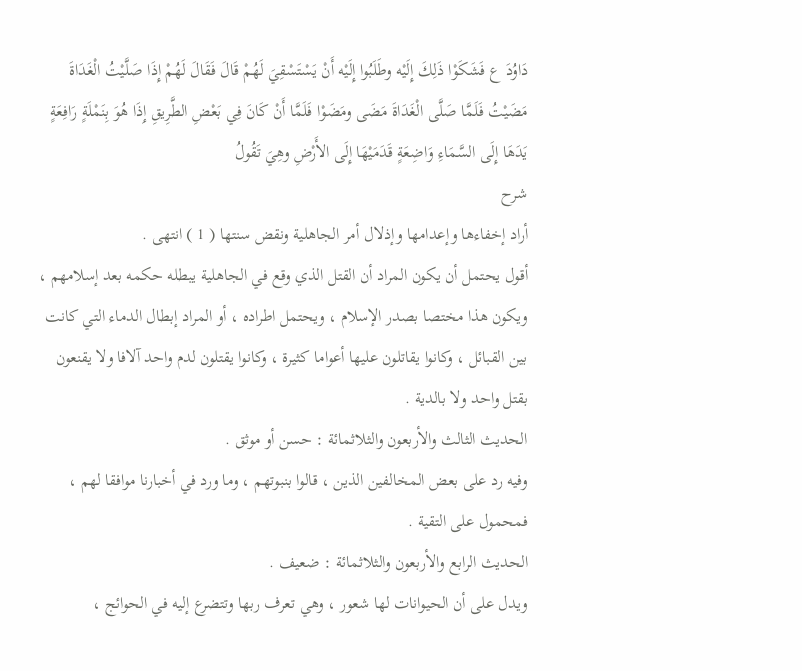دَاوُدَ ع فَشَكَوْا ذَلِكَ إِلَيْه وطَلَبُوا إِلَيْه أَنْ يَسْتَسْقِيَ لَهُمْ قَالَ فَقَالَ لَهُمْ إِذَا صَلَّيْتُ الْغَدَاةَ مَضَيْتُ فَلَمَّا صَلَّى الْغَدَاةَ مَضَى ومَضَوْا فَلَمَّا أَنْ كَانَ فِي بَعْضِ الطَّرِيقِ إِذَا هُوَ بِنَمْلَةٍ رَافِعَةٍ يَدَهَا إِلَى السَّمَاءِ وَاضِعَةٍ قَدَمَيْهَا إِلَى الأَرْضِ وهِيَ تَقُولُ
شرح
أراد إخفاءها وإعدامها وإذلال أمر الجاهلية ونقض سنتها ( 1 ) انتهى .
أقول يحتمل أن يكون المراد أن القتل الذي وقع في الجاهلية يبطله حكمه بعد إسلامهم ، ويكون هذا مختصا بصدر الإسلام ، ويحتمل اطراده ، أو المراد إبطال الدماء التي كانت بين القبائل ، وكانوا يقاتلون عليها أعواما كثيرة ، وكانوا يقتلون لدم واحد آلافا ولا يقنعون بقتل واحد ولا بالدية .
الحديث الثالث والأربعون والثلاثمائة : حسن أو موثق .
وفيه رد على بعض المخالفين الذين ، قالوا بنبوتهم ، وما ورد في أخبارنا موافقا لهم ، فمحمول على التقية .
الحديث الرابع والأربعون والثلاثمائة : ضعيف .
ويدل على أن الحيوانات لها شعور ، وهي تعرف ربها وتتضرع إليه في الحوائج ،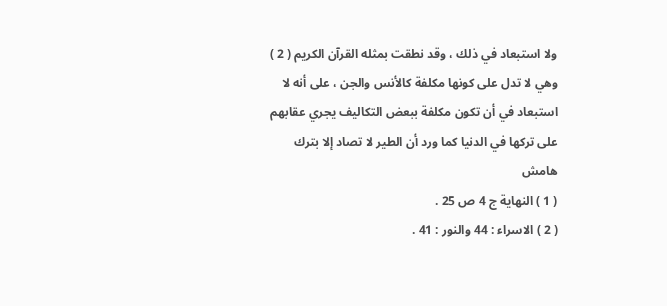ولا استبعاد في ذلك ، وقد نطقت بمثله القرآن الكريم ( 2 ) وهي لا تدل على كونها مكلفة كالأنس والجن ، على أنه لا استبعاد في أن تكون مكلفة ببعض التكاليف يجري عقابهم على تركها في الدنيا كما ورد أن الطير لا تصاد إلا بترك
هامش
( 1 ) النهاية ج 4 ص 25 .
( 2 ) الاسراء : 44 والنور : 41 .